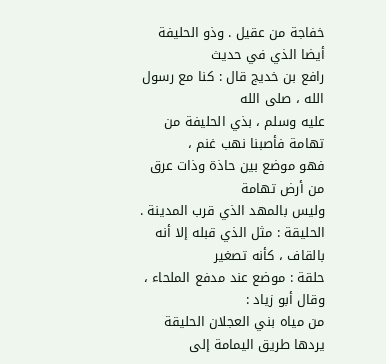خفاجة من عقيل . وذو الحليفة أيضا الذي في حديث
رافع بن خديج قال : كنا مع رسول الله ، صلى الله
عليه وسلم ، بذي الحليفة من تهامة فأصبنا نهب غنم ،
فهو موضع بين حاذة وذات عرق من أرض تهامة
وليس بالمهد الذي قرب المدينة .
الحليقة : مثل الذي قبله إلا أنه بالقاف ، كأنه تصغير
حلقة : موضع عند مدفع الملحاء ، وقال أبو زياد :
من مياه بني العجلان الحليقة يردها طريق اليمامة إلى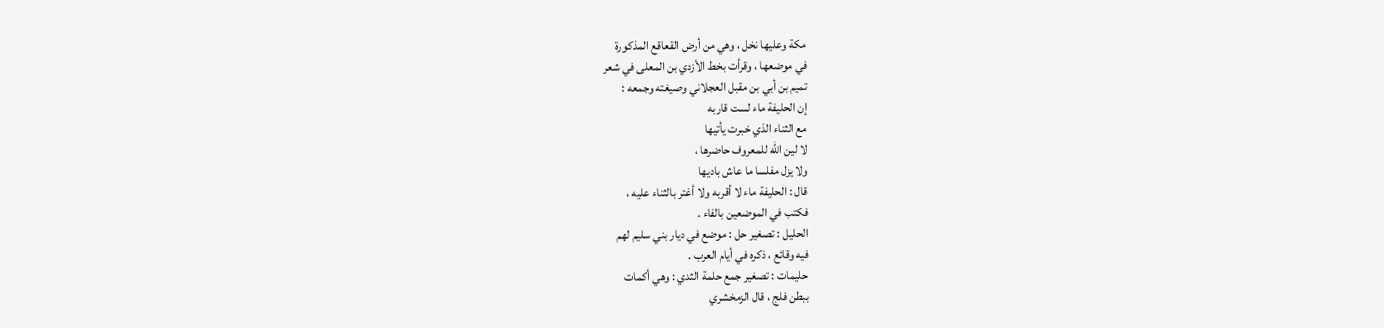مكة وعليها نخل ، وهي من أرض القعاقع المذكورة
في موضعها ، وقرأت بخط الأزدي بن المعلى في شعر
تميم بن أبي بن مقبل العجلاني وصيغته وجمعه :
إن الحليفة ماء لست قاربه
مع الثناء الذي خبرت يأتيها
لا لين الله للمعروف حاضرها ،
ولا يزل مفلسا ما عاش باديها
قال : الحليفة ماء لا أقربه ولا أغتر بالثناء عليه ،
فكتب في الموضعين بالفاء .
الحليل : تصغير حل : موضع في ديار بني سليم لهم
فيه وقائع ، ذكره في أيام العرب .
حليمات : تصغير جمع حلمة الثدي : وهي أكمات
ببطن فلج ، قال الزمخشري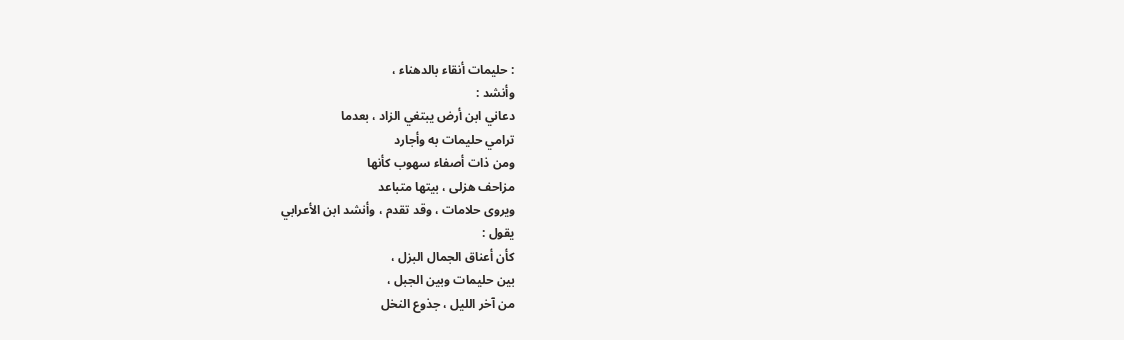: حليمات أنقاء بالدهناء ،
وأنشد :
دعاني ابن أرض يبتغي الزاد ، بعدما
ترامي حليمات به وأجارد
ومن ذات أصفاء سهوب كأنها
مزاحف هزلى ، بيتها متباعد
ويروى حلامات ، وقد تقدم ، وأنشد ابن الأعرابي
يقول :
كأن أعناق الجمال البزل ،
بين حليمات وبين الجبل ،
من آخر الليل ، جذوع النخل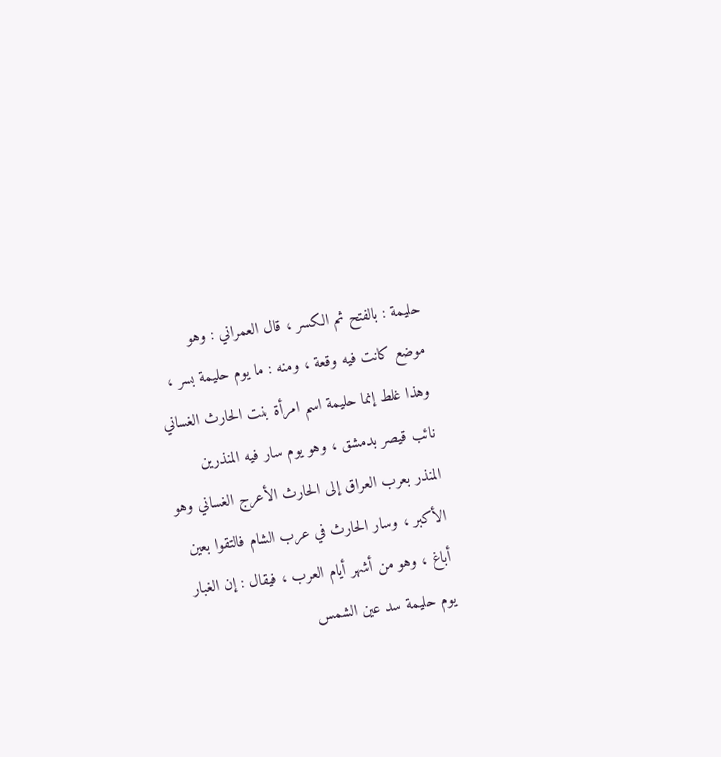حليمة : بالفتح ثم الكسر ، قال العمراني : وهو
موضع كانت فيه وقعة ، ومنه : ما يوم حليمة بسر ،
وهذا غلط إنما حليمة اسم امرأة بنت الحارث الغساني
نائب قيصر بدمشق ، وهو يوم سار فيه المنذرين
المنذر بعرب العراق إلى الحارث الأعرج الغساني وهو
الأكبر ، وسار الحارث في عرب الشام فالتقوا بعين
أباغ ، وهو من أشهر أيام العرب ، فيقال : إن الغبار
يوم حليمة سد عين الشمس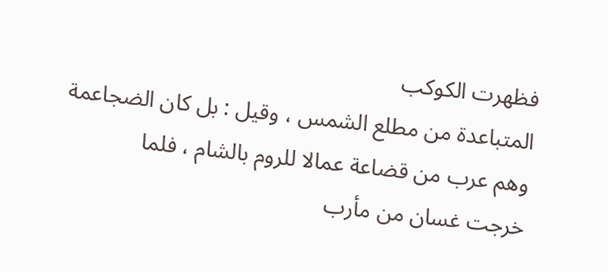فظهرت الكوكب
المتباعدة من مطلع الشمس ، وقيل : بل كان الضجاعمة
وهم عرب من قضاعة عمالا للروم بالشام ، فلما
خرجت غسان من مأرب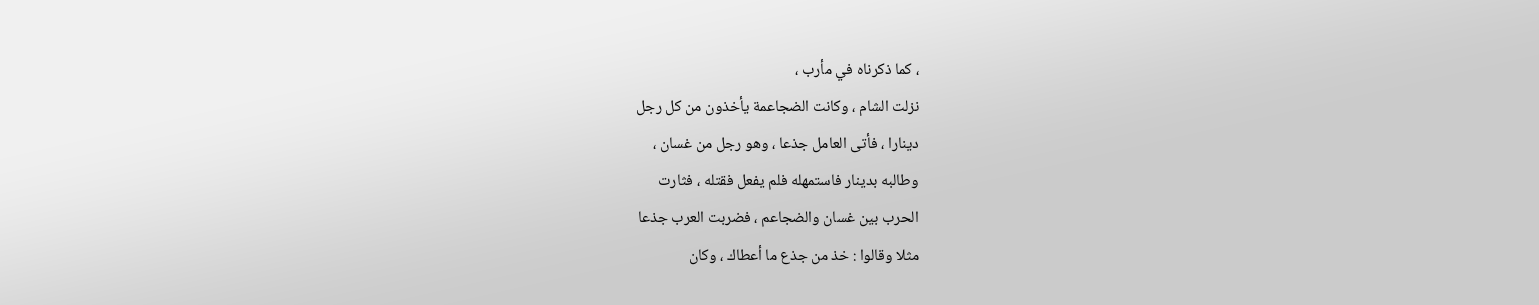، كما ذكرناه في مأرب ،
نزلت الشام ، وكانت الضجاعمة يأخذون من كل رجل
دينارا ، فأتى العامل جذعا ، وهو رجل من غسان ،
وطالبه بدينار فاستمهله فلم يفعل فقتله ، فثارت
الحرب بين غسان والضجاعم ، فضربت العرب جذعا
مثلا وقالوا : خذ من جذع ما أعطاك ، وكان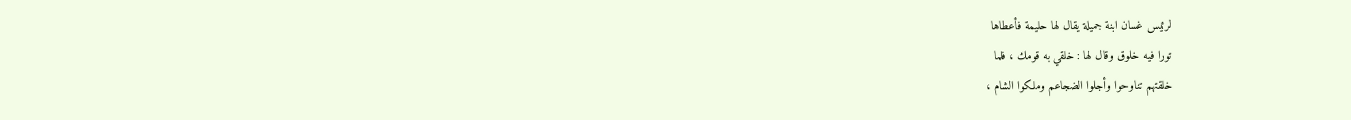لرئيس غسان ابنة جميلة يقال لها حليمة فأعطاها
تورا فيه خلوق وقال لها : خلقي به قومك ، فلما
خلقتهم تناوحوا وأجلوا الضجاعم وملكوا الشام ،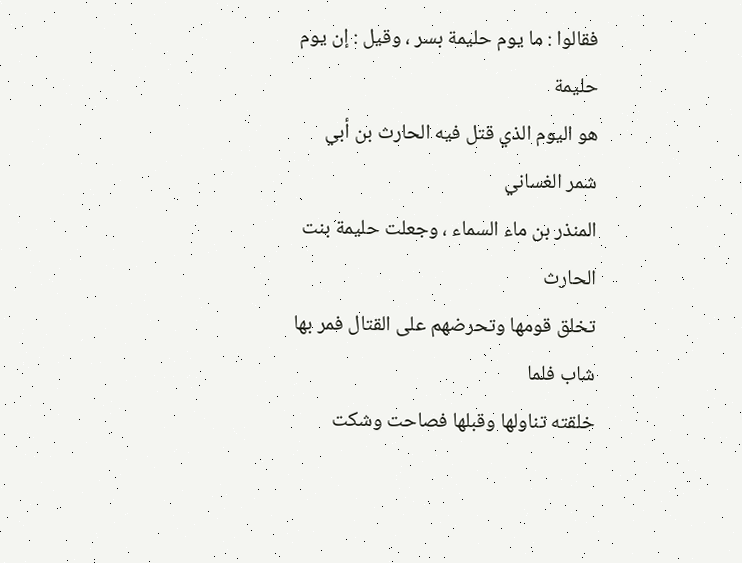فقالوا : ما يوم حليمة بسر ، وقيل : إن يوم حليمة
هو اليوم الذي قتل فيه الحارث بن أبي شمر الغساني
المنذر بن ماء السماء ، وجعلت حليمة بنت الحارث
تخلق قومها وتحرضهم على القتال فمر بها شاب فلما
خلقته تناولها وقبلها فصاحت وشكت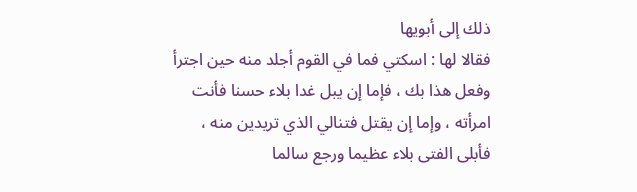ذلك إلى أبويها
فقالا لها : اسكتي فما في القوم أجلد منه حين اجترأ
وفعل هذا بك ، فإما إن يبل غدا بلاء حسنا فأنت
امرأته ، وإما إن يقتل فتنالي الذي تريدين منه ،
فأبلى الفتى بلاء عظيما ورجع سالما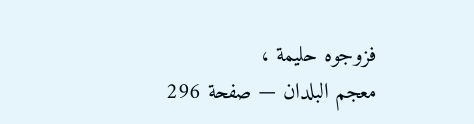فزوجوه حليمة ،
معجم البلدان — صفحة 296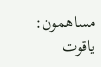مساهمون: ياقوت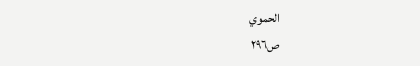الحموي
ص٢٩٦